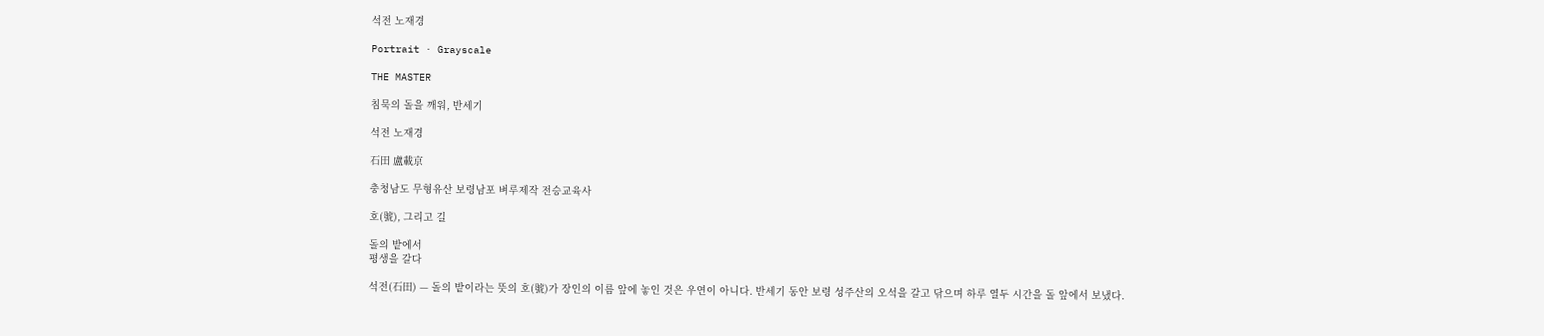석전 노재경

Portrait · Grayscale

THE MASTER

침묵의 돌을 깨워, 반세기

석전 노재경

石田 盧載京

충청남도 무형유산 보령남포 벼루제작 전승교육사

호(號), 그리고 길

돌의 밭에서
평생을 갈다

석전(石田) — 돌의 밭이라는 뜻의 호(號)가 장인의 이름 앞에 놓인 것은 우연이 아니다. 반세기 동안 보령 성주산의 오석을 갈고 닦으며 하루 열두 시간을 돌 앞에서 보냈다.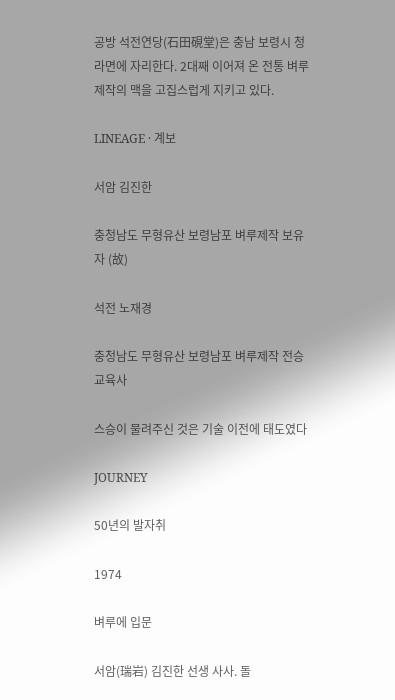공방 석전연당(石田硯堂)은 충남 보령시 청라면에 자리한다. 2대째 이어져 온 전통 벼루 제작의 맥을 고집스럽게 지키고 있다.

LINEAGE · 계보

서암 김진한

충청남도 무형유산 보령남포 벼루제작 보유자 (故)

석전 노재경

충청남도 무형유산 보령남포 벼루제작 전승교육사

스승이 물려주신 것은 기술 이전에 태도였다

JOURNEY

50년의 발자취

1974

벼루에 입문

서암(瑞岩) 김진한 선생 사사. 돌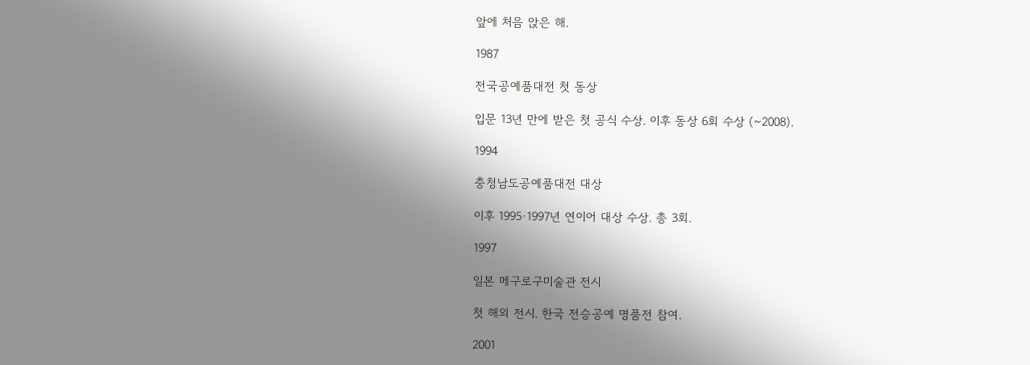앞에 처음 앉은 해.

1987

전국공예품대전 첫 동상

입문 13년 만에 받은 첫 공식 수상. 이후 동상 6회 수상 (~2008).

1994

충청남도공예품대전 대상

이후 1995·1997년 연이어 대상 수상. 총 3회.

1997

일본 메구로구미술관 전시

첫 해외 전시. 한국 전승공예 명품전 참여.

2001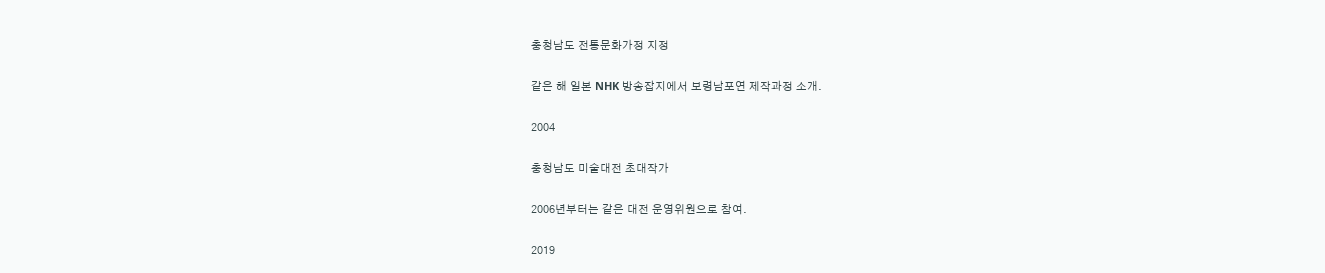충청남도 전통문화가정 지정

같은 해 일본 NHK 방송잡지에서 보령남포연 제작과정 소개.

2004

충청남도 미술대전 초대작가

2006년부터는 같은 대전 운영위원으로 참여.

2019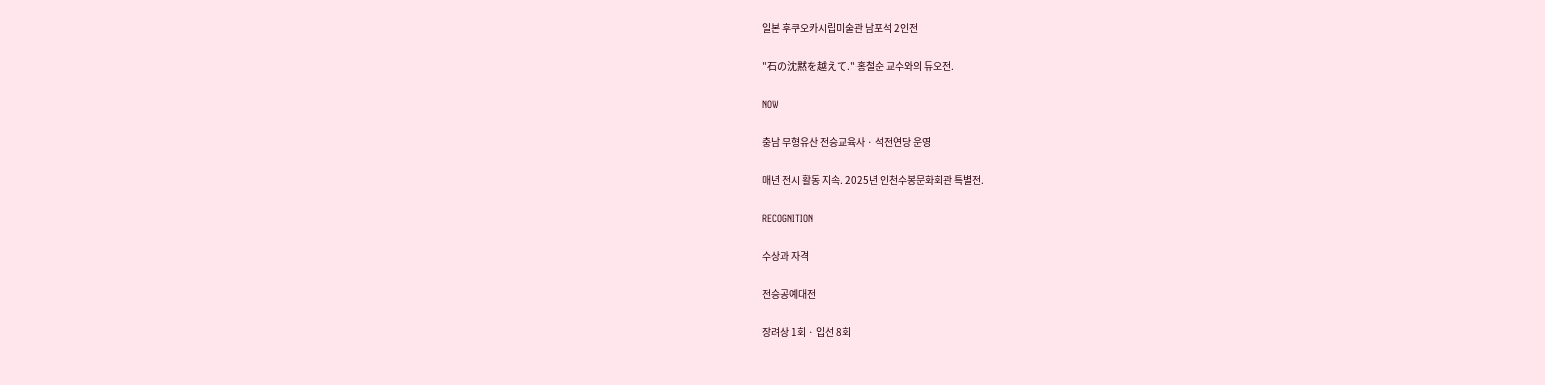일본 후쿠오카시립미술관 남포석 2인전

"石の沈黙を越えて." 홍철순 교수와의 듀오전.

NOW

충남 무형유산 전승교육사 · 석전연당 운영

매년 전시 활동 지속. 2025년 인천수봉문화회관 특별전.

RECOGNITION

수상과 자격

전승공예대전

장려상 1회 · 입선 8회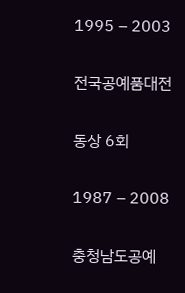1995 – 2003

전국공예품대전

동상 6회

1987 – 2008

충청남도공예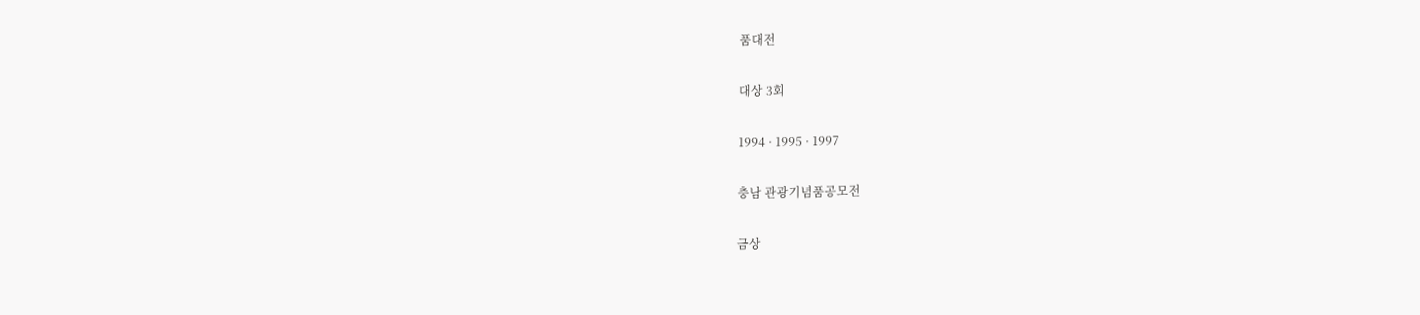품대전

대상 3회

1994 · 1995 · 1997

충남 관광기념품공모전

금상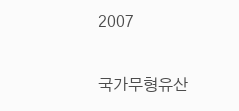2007

국가무형유산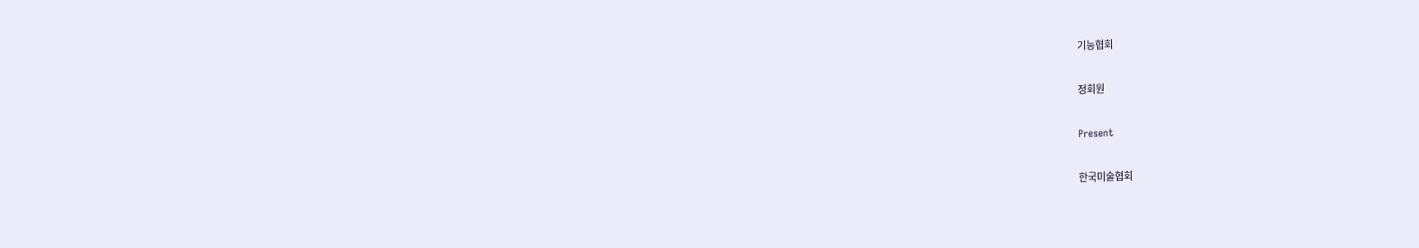기능협회

정회원

Present

한국미술협회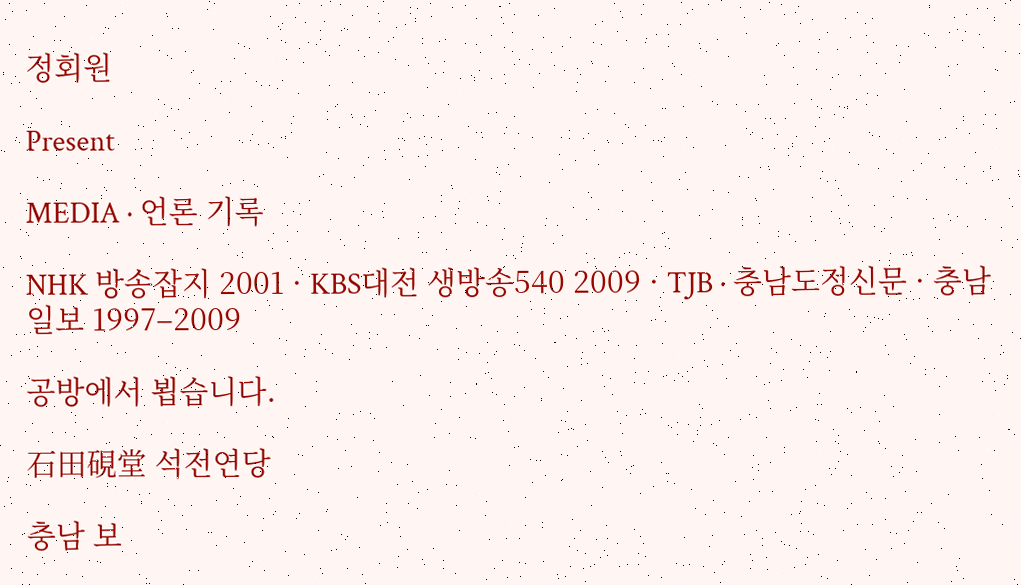정회원

Present

MEDIA · 언론 기록

NHK 방송잡지 2001 · KBS대전 생방송540 2009 · TJB · 충남도정신문 · 충남일보 1997–2009

공방에서 뵙습니다.

石田硯堂 석전연당

충남 보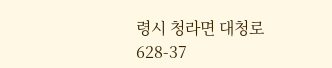령시 청라면 대청로 628-37